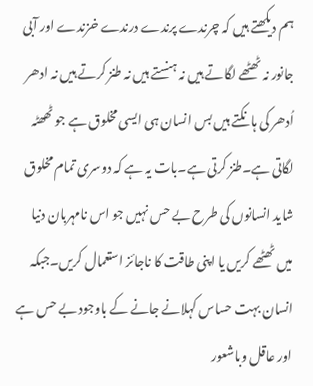ہم دیکھتے ہیں کہ چرندے پرندے درندے خزندے اور آبی جانور نہ ٹھٹھے لگاتے ہیں نہ ہنستے ہیں نہ طنز کرتے ہیں نہ ادھر اُدھر کی ہانکتے ہیں بس انسان ہی ایسی مخلوق ہے جو ٹھھٹہ لگاتی ہے۔طنز کرتی ہے۔بات یہ ہے کہ دوسری تمام مخلوق شاید انسانوں کی طرح بے حس نہیں جو اس نامہربان دنیا میں ٹھٹھے کریں یا اپنی طاقت کا ناجائز استعمال کریں۔جبکہ انسان بہت حساس کہلانے جانے کے باوجود بے حس ہے اور عاقل وباشعور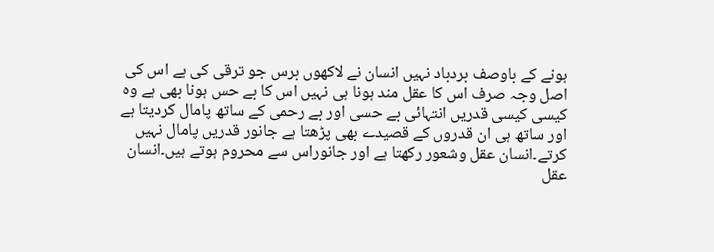ہونے کے باوصف بردباد نہیں انسان نے لاکھوں برس جو ترقی کی ہے اس کی اصل وجہ صرف اس کا عقل مند ہونا ہی نہیں اس کا بے حس ہونا بھی ہے وہ کیسی کیسی قدریں انتہائی بے حسی اور بے رحمی کے ساتھ پامال کردیتا ہے اور ساتھ ہی ان قدروں کے قصیدے بھی پڑھتا ہے جانور قدریں پامال نہیں کرتے۔انسان عقل وشعور رکھتا ہے اور جانوراس سے محروم ہوتے ہیں۔انسان عقل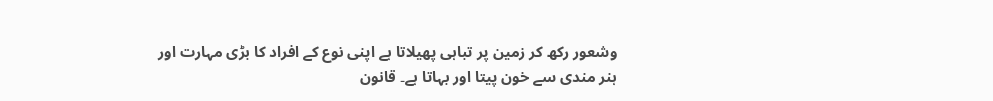وشعور رکھ کر زمین پر تباہی پھیلاتا ہے اپنی نوع کے افراد کا بڑی مہارت اور ہنر مندی سے خون پیتا اور بہاتا ہے۔ قانون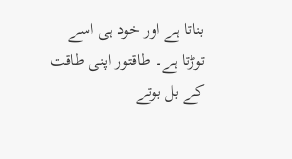بناتا ہے اور خود ہی اسے توڑتا ہے۔ طاقتور اپنی طاقت کے بل بوتے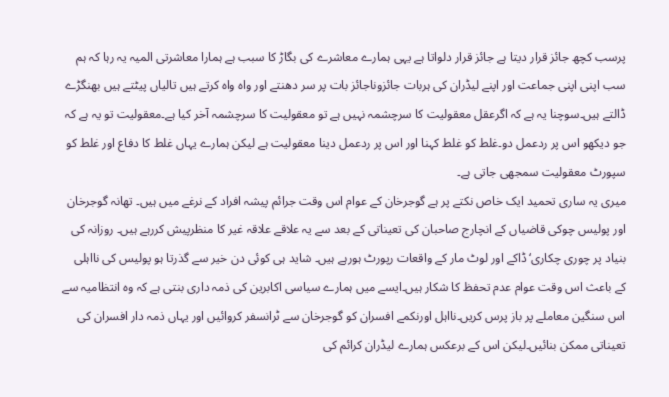پرسب کچھ جائز قرار دیتا ہے جائز قرار دلواتا ہے یہی ہمارے معاشرے کی بگاڑ کا سبب ہے ہمارا معاشرتی المیہ یہ رہا کہ ہم سب اپنی اپنی جماعت اور اپنے لیڈران کی ہربات جائزوناجائز بات پر سر دھنتے اور واہ واہ کرتے ہیں تالیاں پیٹتے ہیں بھنگڑے ڈالتے ہیں۔سوچنا یہ ہے کہ اگرعقل معقولیت کا سرچشمہ نہیں ہے تو معقولیت کا سرچشمہ آخر کیا ہے۔معقولیت تو یہ ہے کہ جو دیکھو اس پر ردعمل دو۔غلط کو غلط کہنا اور اس پر ردعمل دینا معقولیت ہے لیکن ہمارے یہاں غلط کا دفاع اور غلط کو سپورٹ معقولیت سمجھی جاتی ہے۔
میری یہ ساری تحمید ایک خاص نکتے پر ہے گوجرخان کے عوام اس وقت جرائم پیشہ افراد کے نرغے میں ہیں۔ تھانہ گوجرخان اور پولیس چوکی قاضیاں کے انچارج صاحبان کی تعیناتی کے بعد سے یہ علاقے علاقہ غیر کا منظرپیش کررہے ہیں۔ روزانہ کی بنیاد پر چوری چکاری‘ڈاکے اور لوٹ مار کے واقعات رپورٹ ہورہے ہیں۔ شاید ہی کوئی دن خیر سے گذرتا ہو پولیس کی نااہلی کے باعث اس وقت عوام عدم تحفظ کا شکار ہیں۔ایسے میں ہمارے سیاسی اکابرین کی ذمہ داری بنتی ہے کہ وہ انتظامیہ سے اس سنگین معاملے پر باز پرس کریں۔نااہل اورنکمے افسران کو گوجرخان سے ٹرانسفر کروائیں اور یہاں ذمہ دار افسران کی تعیناتی ممکن بنائیں۔لیکن اس کے برعکس ہمارے لیڈران کرائم کی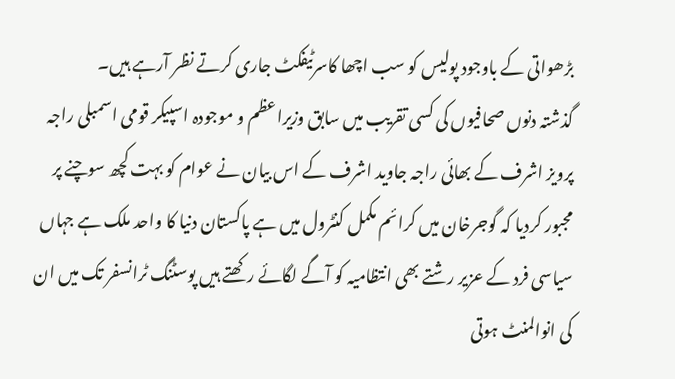بڑھواتی کے باوجود پولیس کو سب اچھا کاسرٹیفکٹ جاری کرتے نظر آرہے ہیں۔
گذشتہ دنوں صحافیوں کی کسی تقریب میں سابق وزیراعظم و موجودہ اسپیکر قومی اسمبلی راجہ پرویز اشرف کے بھائی راجہ جاوید اشرف کے اس بیان نے عوام کو بہت کچھ سوچنے پر مجبور کردیا کہ گوجرخان میں کرائم مکمل کنٹرول میں ہے پاکستان دنیا کا واحد ملک ہے جہاں سیاسی فرد کے عزیر رشتے بھی انتظامیہ کو آگے لگائے رکھتے ہیں پوسٹنگ ٹرانسفر تک میں ان کی انوالمنٹ ہوتی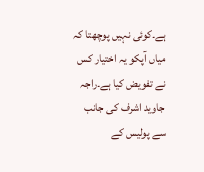ہے۔کوئی نہیں پوچھتا کہ میاں آپکو یہ اختیار کس نے تفویض کیا ہے۔راجہ جاوید اشرف کی جانب سے پولیس کے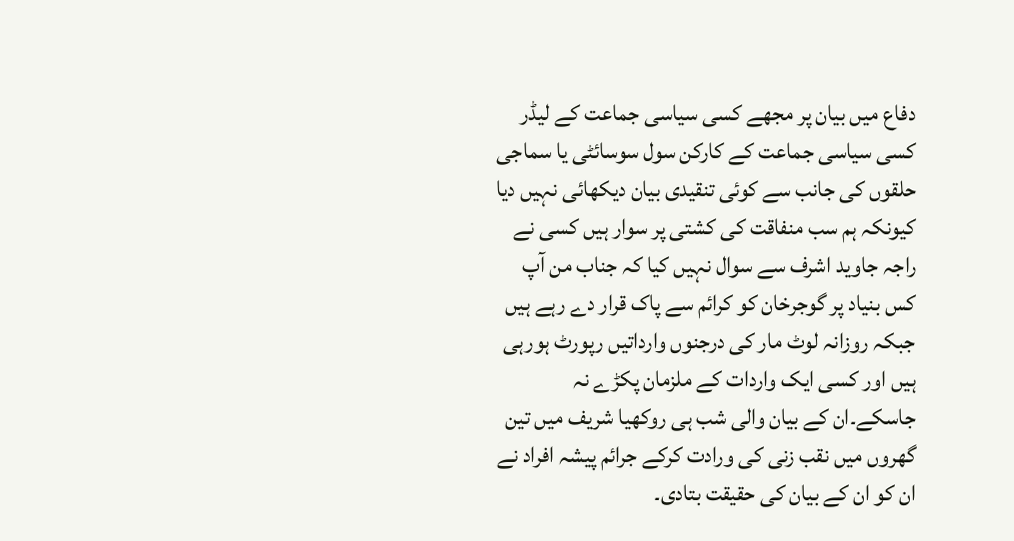دفاع میں بیان پر مجھے کسی سیاسی جماعت کے لیڈر کسی سیاسی جماعت کے کارکن سول سوسائٹی یا سماجی حلقوں کی جانب سے کوئی تنقیدی بیان دیکھائی نہیں دیا کیونکہ ہم سب منفاقت کی کشتی پر سوار ہیں کسی نے راجہ جاوید اشرف سے سوال نہیں کیا کہ جناب من آپ کس بنیاد پر گوجرخان کو کرائم سے پاک قرار دے رہے ہیں جبکہ روزانہ لوٹ مار کی درجنوں وارداتیں رپورٹ ہورہی ہیں اور کسی ایک واردات کے ملزمان پکڑے نہ جاسکے۔ان کے بیان والی شب ہی روکھیا شریف میں تین گھروں میں نقب زنی کی ورادت کرکے جرائم پیشہ افراد نے ان کو ان کے بیان کی حقیقت بتادی۔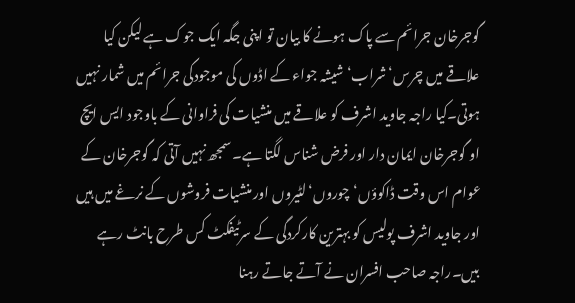گوجرخان جرائم سے پاک ہونے کا بیان تو اپنی جگہ ایک جوک ہے لیکن کیا علاقے میں چرس‘شراب‘ شیشہ جواء کے اڈوں کی موجودگی جرائم میں شمار نہیں ہوتی۔کیا راجہ جاوید اشرف کو علاقے میں منشیات کی فراوانی کے باوجود ایس ایچ او گوجرخان ایمان دار اور فرض شناس لگتا ہے۔سمجھ نہیں آتی کہ گوجرخان کے عوام اس وقت ڈاکوؤں‘چوروں‘لٹیروں اور منشیات فروشوں کے نرغے میں ہیں اور جاوید اشرف پولیس کو بہترین کارکردگی کے سرٹیفکٹ کس طرح بانٹ رہے بیں۔راجہ صاحب افسران نے آتے جاتے رہنا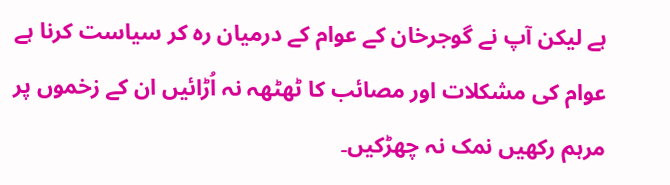ہے لیکن آپ نے گوجرخان کے عوام کے درمیان رہ کر سیاست کرنا ہے عوام کی مشکلات اور مصائب کا ٹھٹھہ نہ اُڑائیں ان کے زخموں پر مرہم رکھیں نمک نہ چھڑکیں۔